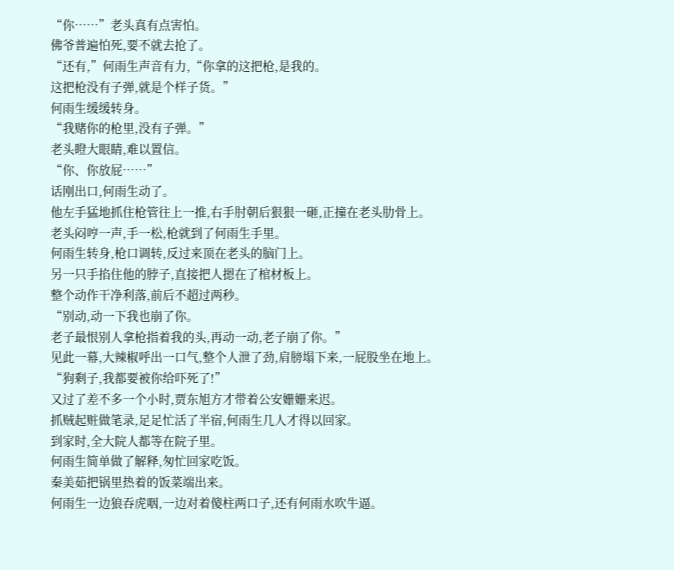“你……”老头真有点害怕。
佛爷普遍怕死,要不就去抢了。
“还有,”何雨生声音有力,“你拿的这把枪,是我的。
这把枪没有子弹,就是个样子货。”
何雨生缓缓转身。
“我赌你的枪里,没有子弹。”
老头瞪大眼睛,难以置信。
“你、你放屁……”
话刚出口,何雨生动了。
他左手猛地抓住枪管往上一推,右手肘朝后狠狠一砸,正撞在老头肋骨上。
老头闷哼一声,手一松,枪就到了何雨生手里。
何雨生转身,枪口调转,反过来顶在老头的脑门上。
另一只手掐住他的脖子,直接把人摁在了棺材板上。
整个动作干净利落,前后不超过两秒。
“别动,动一下我也崩了你。
老子最恨别人拿枪指着我的头,再动一动,老子崩了你。”
见此一幕,大辣椒呼出一口气,整个人泄了劲,肩膀塌下来,一屁股坐在地上。
“狗剩子,我都要被你给吓死了!”
又过了差不多一个小时,贾东旭方才带着公安姗姗来迟。
抓贼起赃做笔录,足足忙活了半宿,何雨生几人才得以回家。
到家时,全大院人都等在院子里。
何雨生简单做了解释,匆忙回家吃饭。
秦美茹把锅里热着的饭菜端出来。
何雨生一边狼吞虎咽,一边对着傻柱两口子,还有何雨水吹牛逼。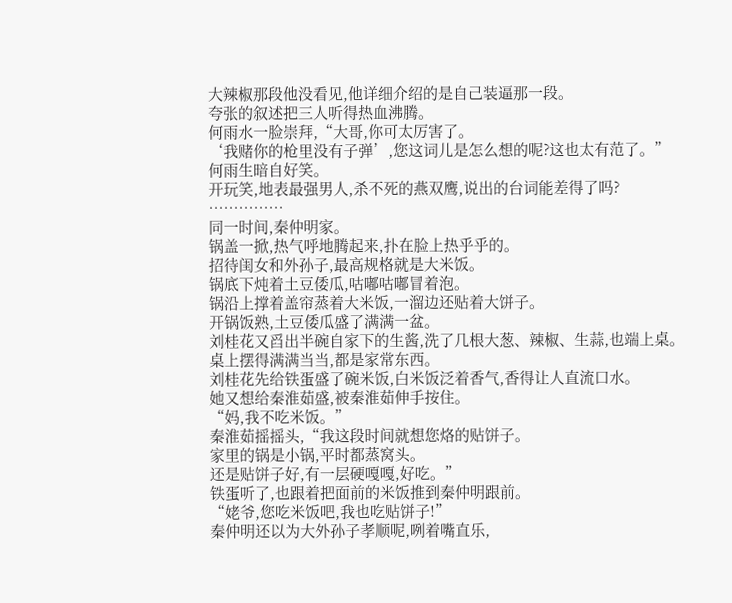大辣椒那段他没看见,他详细介绍的是自己装逼那一段。
夸张的叙述把三人听得热血沸腾。
何雨水一脸崇拜,“大哥,你可太厉害了。
‘我赌你的枪里没有子弹’,您这词儿是怎么想的呢?这也太有范了。”
何雨生暗自好笑。
开玩笑,地表最强男人,杀不死的燕双鹰,说出的台词能差得了吗?
……………
同一时间,秦仲明家。
锅盖一掀,热气呼地腾起来,扑在脸上热乎乎的。
招待闺女和外孙子,最高规格就是大米饭。
锅底下炖着土豆倭瓜,咕嘟咕嘟冒着泡。
锅沿上撑着盖帘蒸着大米饭,一溜边还贴着大饼子。
开锅饭熟,土豆倭瓜盛了满满一盆。
刘桂花又舀出半碗自家下的生酱,洗了几根大葱、辣椒、生蒜,也端上桌。
桌上摆得满满当当,都是家常东西。
刘桂花先给铁蛋盛了碗米饭,白米饭泛着香气,香得让人直流口水。
她又想给秦淮茹盛,被秦淮茹伸手按住。
“妈,我不吃米饭。”
秦淮茹摇摇头,“我这段时间就想您烙的贴饼子。
家里的锅是小锅,平时都蒸窝头。
还是贴饼子好,有一层硬嘎嘎,好吃。”
铁蛋听了,也跟着把面前的米饭推到秦仲明跟前。
“姥爷,您吃米饭吧,我也吃贴饼子!”
秦仲明还以为大外孙子孝顺呢,咧着嘴直乐,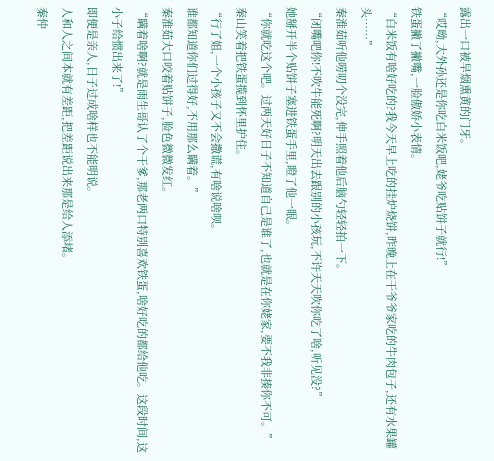露出一口被旱烟熏黄的门牙。
“哎呦,大外孙还是你吃白米饭吧,姥爷吃贴饼子就行!”
铁蛋撇了撇嘴,一脸傲娇小表情。
“白米饭有啥好吃的?我今天早上吃的挂炉烧饼,昨晚上在干爷爷家吃的牛肉包子,还有水果罐头……”
秦淮茹听他唠叨个没完,伸手照着他后脑勺轻轻拍一下。
“闭嘴吧你!不吹牛能死啊?明天出去跟别的小孩玩,不许天天吹你吃了啥,听见没?”
她掰开半个贴饼子塞进铁蛋手里,瞪了他一眼。
“你就吃这个吧。过两天好日子不知道自己是谁了,也就是在你姥家,要不我非揍你不可。”
秦山笑着把铁蛋揽到怀里护住。
“行了姐,一个小孩子又不会撒谎,有啥说啥呗。
谁都知道你们过得好,不用那么瞒着。”
秦淮茹大口咬着贴饼子,脸色微微发红。
“瞒着啥啊?就是雨生哥认了个干爹,那老两口特别喜欢铁蛋,啥好吃的都给他吃。这段时间,这小子给惯出来了!”
即便是亲人,日子过成啥样也不能明说。
人和人之间本就有差距,把差距说出来那是给人添堵。
秦仲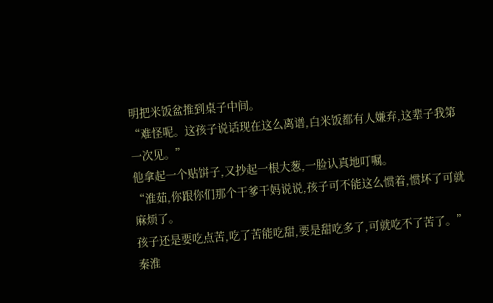明把米饭盆推到桌子中间。
“难怪呢。这孩子说话现在这么离谱,白米饭都有人嫌弃,这辈子我第一次见。”
他拿起一个贴饼子,又抄起一根大葱,一脸认真地叮嘱。
“淮茹,你跟你们那个干爹干妈说说,孩子可不能这么惯着,惯坏了可就麻烦了。
孩子还是要吃点苦,吃了苦能吃甜,要是甜吃多了,可就吃不了苦了。”
秦淮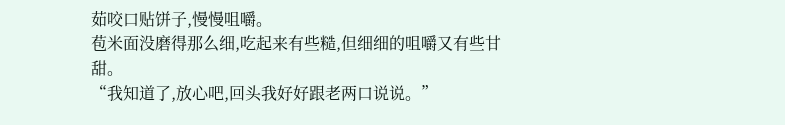茹咬口贴饼子,慢慢咀嚼。
苞米面没磨得那么细,吃起来有些糙,但细细的咀嚼又有些甘甜。
“我知道了,放心吧,回头我好好跟老两口说说。”